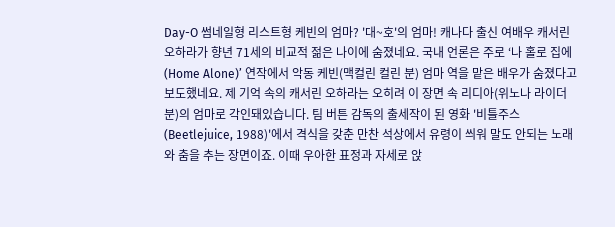Day-O 썸네일형 리스트형 케빈의 엄마? '대~호'의 엄마! 캐나다 출신 여배우 캐서린 오하라가 향년 71세의 비교적 젊은 나이에 숨졌네요. 국내 언론은 주로 ‘나 홀로 집에(Home Alone)’ 연작에서 악동 케빈(맥컬린 컬린 분) 엄마 역을 맡은 배우가 숨졌다고 보도했네요. 제 기억 속의 캐서린 오하라는 오히려 이 장면 속 리디아(위노나 라이더 분)의 엄마로 각인돼있습니다. 팀 버튼 감독의 출세작이 된 영화 '비틀주스(Beetlejuice, 1988)'에서 격식을 갖춘 만찬 석상에서 유령이 씌워 말도 안되는 노래와 춤을 추는 장면이죠. 이때 우아한 표정과 자세로 앉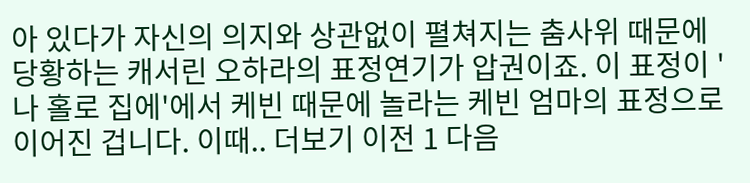아 있다가 자신의 의지와 상관없이 펼쳐지는 춤사위 때문에 당황하는 캐서린 오하라의 표정연기가 압권이죠. 이 표정이 '나 홀로 집에'에서 케빈 때문에 놀라는 케빈 엄마의 표정으로 이어진 겁니다. 이때.. 더보기 이전 1 다음